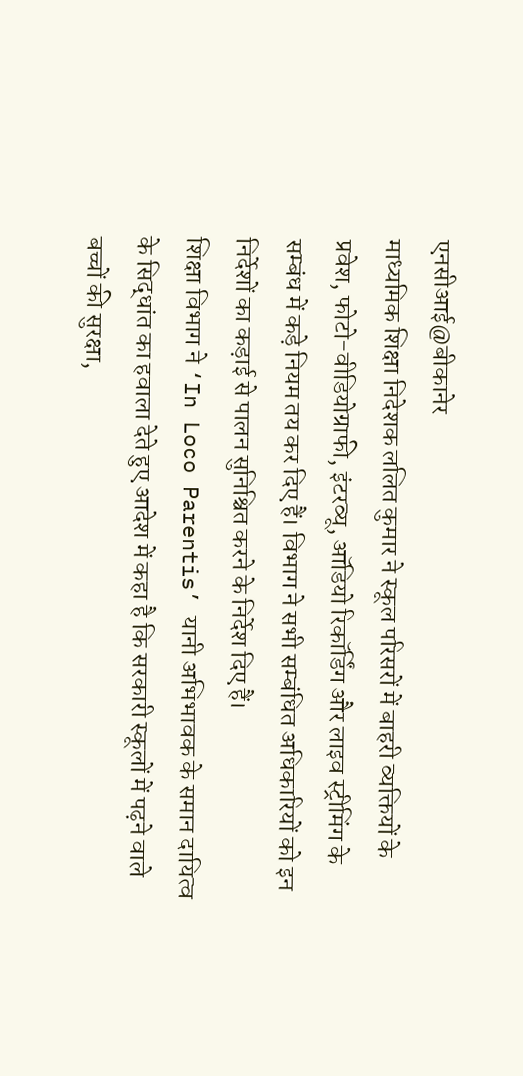एनसीआई@बीकानेर
माध्यमिक शिक्षा निदेशक ललित कुमार ने स्कूल परिसरों में बाहरी व्यक्तियों के प्रवेश, फोटो-वीडियोग्राफी, इंटरव्यू, ऑडियो रिकॉर्डिंग और लाइव स्ट्रीमिंग के सम्बंध में कड़े नियम तय कर दिए हैं। विभाग ने सभी सम्बंधित अधिकारियों को इन निर्देशों का कड़ाई से पालन सुनिश्चित करने के निर्देश दिए हैं।
शिक्षा विभाग ने ‘In Loco Parentis’ यानी अभिभावक के समान दायित्व के सिद्धांत का हवाला देते हुए आदेश में कहा है कि सरकारी स्कूलों में पढ़ने वाले बच्चों की सुरक्षा,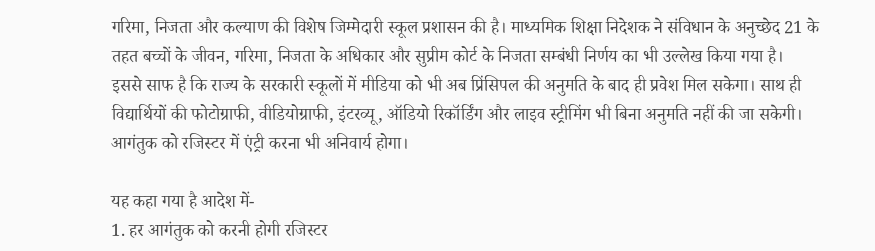गरिमा, निजता और कल्याण की विशेष जिम्मेदारी स्कूल प्रशासन की है। माध्यमिक शिक्षा निदेशक ने संविधान के अनुच्छेद 21 के तहत बच्चों के जीवन, गरिमा, निजता के अधिकार और सुप्रीम कोर्ट के निजता सम्बंधी निर्णय का भी उल्लेख किया गया है।
इससे साफ है कि राज्य के सरकारी स्कूलों में मीडिया को भी अब प्रिंसिपल की अनुमति के बाद ही प्रवेश मिल सकेगा। साथ ही विद्यार्थियों की फोटोग्राफी, वीडियोग्राफी, इंटरव्यू, ऑडियो रिकॉर्डिंग और लाइव स्ट्रीमिंग भी बिना अनुमति नहीं की जा सकेगी। आगंतुक को रजिस्टर में एंट्री करना भी अनिवार्य होगा।

यह कहा गया है आदेश में-
1. हर आगंतुक को करनी होगी रजिस्टर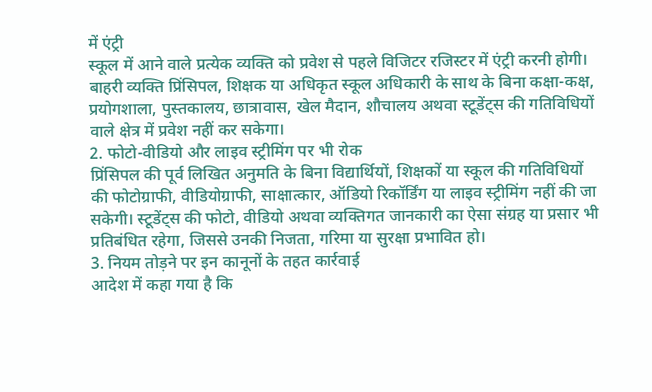में एंट्री
स्कूल में आने वाले प्रत्येक व्यक्ति को प्रवेश से पहले विजिटर रजिस्टर में एंट्री करनी होगी। बाहरी व्यक्ति प्रिंसिपल, शिक्षक या अधिकृत स्कूल अधिकारी के साथ के बिना कक्षा-कक्ष, प्रयोगशाला, पुस्तकालय, छात्रावास, खेल मैदान, शौचालय अथवा स्टूडेंट्स की गतिविधियों वाले क्षेत्र में प्रवेश नहीं कर सकेगा।
2. फोटो-वीडियो और लाइव स्ट्रीमिंग पर भी रोक
प्रिंसिपल की पूर्व लिखित अनुमति के बिना विद्यार्थियों, शिक्षकों या स्कूल की गतिविधियों की फोटोग्राफी, वीडियोग्राफी, साक्षात्कार, ऑडियो रिकॉर्डिंग या लाइव स्ट्रीमिंग नहीं की जा सकेगी। स्टूडेंट्स की फोटो, वीडियो अथवा व्यक्तिगत जानकारी का ऐसा संग्रह या प्रसार भी प्रतिबंधित रहेगा, जिससे उनकी निजता, गरिमा या सुरक्षा प्रभावित हो।
3. नियम तोड़ने पर इन कानूनों के तहत कार्रवाई
आदेश में कहा गया है कि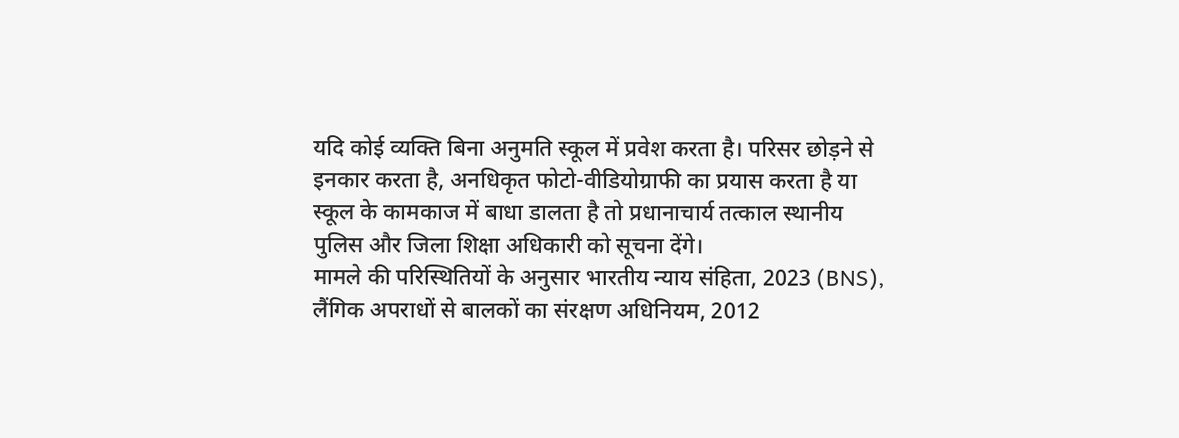यदि कोई व्यक्ति बिना अनुमति स्कूल में प्रवेश करता है। परिसर छोड़ने से इनकार करता है, अनधिकृत फोटो-वीडियोग्राफी का प्रयास करता है या स्कूल के कामकाज में बाधा डालता है तो प्रधानाचार्य तत्काल स्थानीय पुलिस और जिला शिक्षा अधिकारी को सूचना देंगे।
मामले की परिस्थितियों के अनुसार भारतीय न्याय संहिता, 2023 (BNS), लैंगिक अपराधों से बालकों का संरक्षण अधिनियम, 2012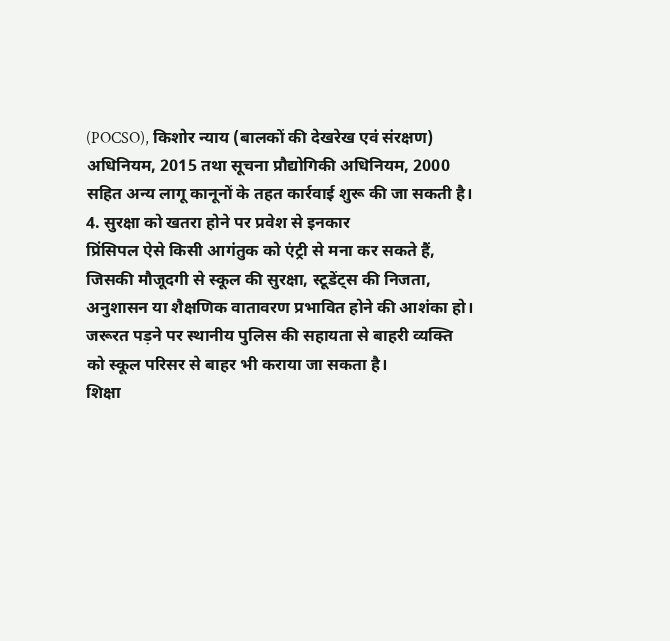(POCSO), किशोर न्याय (बालकों की देखरेख एवं संरक्षण) अधिनियम, 2015 तथा सूचना प्रौद्योगिकी अधिनियम, 2000 सहित अन्य लागू कानूनों के तहत कार्रवाई शुरू की जा सकती है।
4. सुरक्षा को खतरा होने पर प्रवेश से इनकार
प्रिंसिपल ऐसे किसी आगंतुक को एंट्री से मना कर सकते हैं, जिसकी मौजूदगी से स्कूल की सुरक्षा, स्टूडेंट्स की निजता, अनुशासन या शैक्षणिक वातावरण प्रभावित होने की आशंका हो। जरूरत पड़ने पर स्थानीय पुलिस की सहायता से बाहरी व्यक्ति को स्कूल परिसर से बाहर भी कराया जा सकता है।
शिक्षा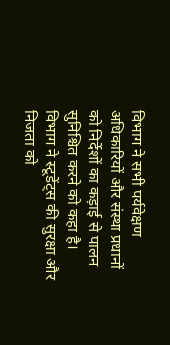विभाग ने सभी पर्यवेक्षण अधिकारियों और संस्था प्रधानों को निर्देशों का कड़ाई से पालन सुनिश्चित करने को कहा है। विभाग ने स्टूडेंट्स की सुरक्षा और निजता को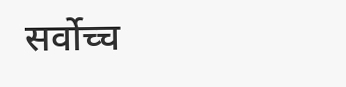सर्वोच्च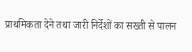प्राथमिकता देने तथा जारी निर्देशों का सख्ती से पालन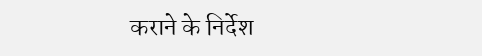कराने के निर्देश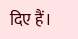दिए हैं।